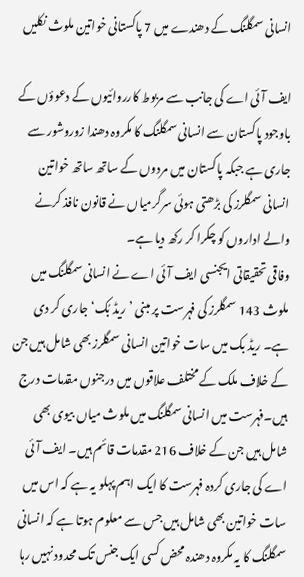انسانی سمگلنگ کے دھندے میں 7 پاکستانی خواتین ملوث نکلیں

ایف آئی اے کی جانب سے مربوط کارروائیوں کے دعوؤں کے باوجود پاکستان سے انسانی سمگلنگ کا مکروہ دھندا زوروشور سے جاری ہے جبکہ پاکستان میں مردوں کے ساتھ ساتھ خواتین انسانی سمگلرز کی بڑھتی ہوئی سرگرمیاں نے قانون نافذ کرنے والے اداروں کو چکرا کر رکھ دیا ہے۔
وفاقی تحقیقاتی ایجنسی ایف آئی اے نے انسانی سمگلنگ میں ملوث 143 سمگلرز کی فہرست پر مبنی ’ریڈ بُک‘ جاری کر دی ہے۔ ریڈ بک میں سات خواتین انسانی سمگلرز بھی شامل ہیں جن کے خلاف ملک کے مختلف علاقوں میں درجنوں مقدمات درج ہیں۔فہرست میں انسانی سمگلنگ میں ملوث میاں بیوی بھی شامل ہیں جن کے خلاف 216 مقدمات قائم ہیں۔ ایف آئی اے کی جاری کردہ فہرست کا ایک اہم پہلو یہ ہے کہ اس میں سات خواتین بھی شامل ہیں جس سے معلوم ہوتا ہے کہ انسانی سمگلنگ کا یہ مکروہ دھندہ محض کسی ایک جنس تک محدود نہیں رہا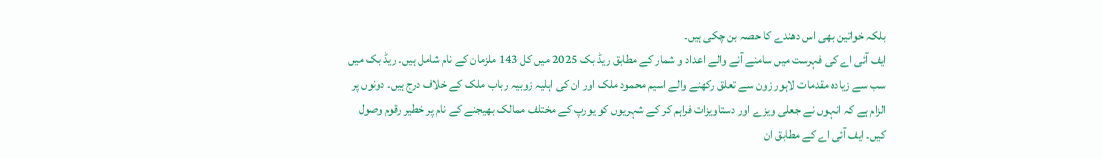بلکہ خواتین بھی اس دھندے کا حصہ بن چکی ہیں۔
ایف آئی اے کی فہرست میں سامنے آنے والے اعداد و شمار کے مطابق ریڈ بک 2025 میں کل 143 ملزمان کے نام شامل ہیں۔ ریڈ بک میں سب سے زیادہ مقدمات لاہور زون سے تعلق رکھنے والے اسیم محمود ملک اور ان کی اہلیہ زوبیہ رباب ملک کے خلاف درج ہیں۔ دونوں پر الزام ہے کہ انہوں نے جعلی ویزے اور دستاویزات فراہم کر کے شہریوں کو یورپ کے مختلف ممالک بھیجنے کے نام پر خطیر رقوم وصول کیں۔ ایف آئی اے کے مطابق ان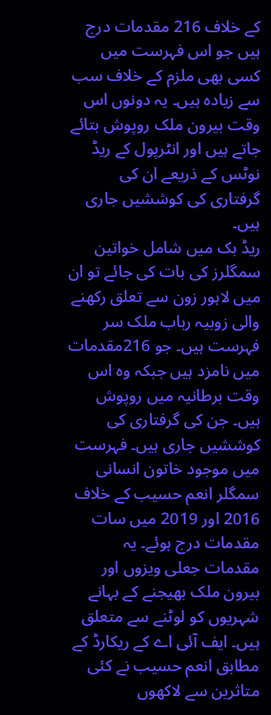کے خلاف 216 مقدمات درج ہیں جو اس فہرست میں کسی بھی ملزم کے خلاف سب سے زیادہ ہیں۔ یہ دونوں اس وقت بیرون ملک روپوش بتائے جاتے ہیں اور انٹرپول کے ریڈ نوٹس کے ذریعے ان کی گرفتاری کی کوششیں جاری ہیں۔
ریڈ بک میں شامل خواتین سمگلرز کی بات کی جائے تو ان میں لاہور زون سے تعلق رکھنے والی زوبیہ رباب ملک سر فہرست ہیں۔ جو 216مقدمات میں نامزد ہیں جبکہ وہ اس وقت برطانیہ میں روپوش ہیں۔ جن کی گرفتاری کی کوششیں جاری ہیں۔ فہرست میں موجود خاتون انسانی سمگلر انعم حسیب کے خلاف 2016 اور 2019 میں سات مقدمات درج ہوئے۔ یہ مقدمات جعلی ویزوں اور بیرون ملک بھیجنے کے بہانے شہریوں کو لوٹنے سے متعلق ہیں۔ ایف آئی اے کے ریکارڈ کے مطابق انعم حسیب نے کئی متاثرین سے لاکھوں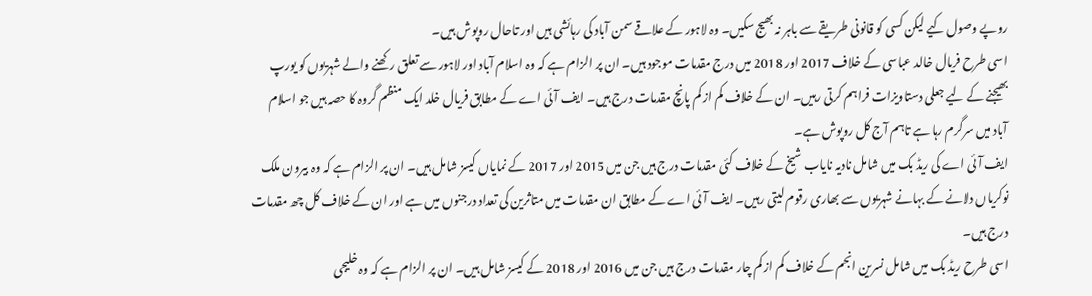روپے وصول کیے لیکن کسی کو قانونی طریقے سے باہر نہ بھیج سکیں۔ وہ لاہور کے علاقے سمن آباد کی رہائشی ہیں اور تاحال روپوش ہیں۔
اسی طرح فریال خالد عباسی کے خلاف 2017 اور 2018 میں درج مقدمات موجود ہیں۔ ان پر الزام ہے کہ وہ اسلام آباد اور لاہور سے تعلق رکھنے والے شہریوں کو یورپ بھیجنے کے لیے جعلی دستاویزات فراہم کرتی رہیں۔ ان کے خلاف کم از کم پانچ مقدمات درج ہیں۔ ایف آئی اے کے مطابق فریال خلد ایک منظم گروہ کا حصہ ہیں جو اسلام آباد میں سرگرم رہا ہے تاہم آج کل روپوش ہے۔
ایف آئی اے کی ریڈ بک میں شامل نادیہ نایاب شیخ کے خلاف کئی مقدمات درج ہیں جن میں 2015 اور 2017 کے نمایاں کیسز شامل ہیں۔ ان پر الزام ہے کہ وہ بیرون ملک نوکریاں دلانے کے بہانے شہریوں سے بھاری رقوم لیتی رہیں۔ ایف آئی اے کے مطابق ان مقدمات میں متاثرین کی تعداد درجنوں میں ہے اور ان کے خلاف کل چھ مقدمات درج ہیں۔
اسی طرح ریڈ بک میں شامل نسرین انجم کے خلاف کم از کم چار مقدمات درج ہیں جن میں 2016 اور 2018 کے کیسز شامل ہیں۔ ان پر الزام ہے کہ وہ خلیجی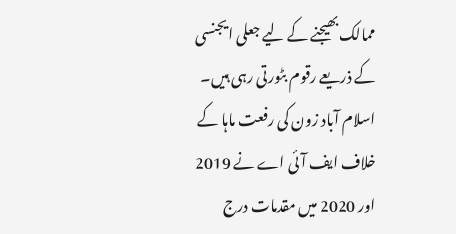ممالک بھیجنے کے لیے جعلی ایجنسی کے ذریعے رقوم بٹورتی رہی ہیں۔
اسلام آباد زون کی رفعت ماہا کے خلاف ایف آئی اے نے 2019 اور 2020 میں مقدمات درج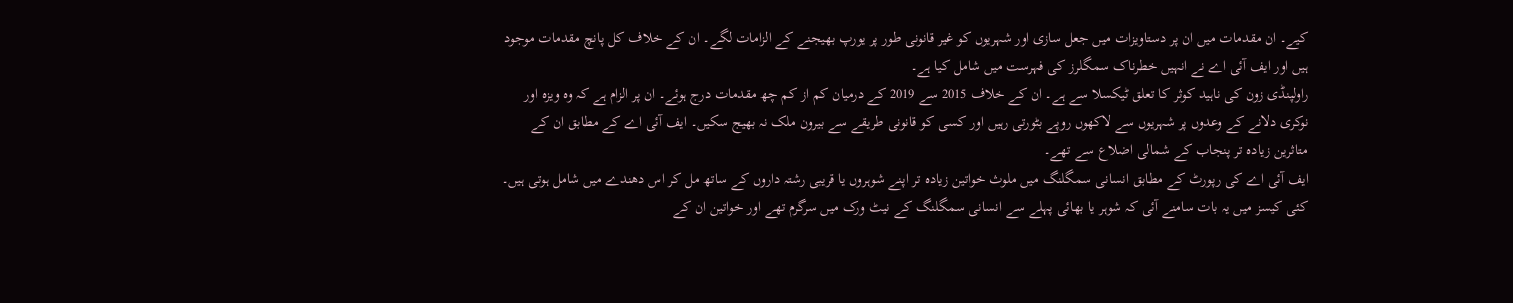کیے۔ ان مقدمات میں ان پر دستاویزات میں جعل سازی اور شہریوں کو غیر قانونی طور پر یورپ بھیجنے کے الزامات لگے۔ ان کے خلاف کل پانچ مقدمات موجود ہیں اور ایف آئی اے نے انہیں خطرناک سمگلرز کی فہرست میں شامل کیا ہے۔
راولپنڈی زون کی ناہید کوثر کا تعلق ٹیکسلا سے ہے۔ ان کے خلاف 2015 سے 2019 کے درمیان کم از کم چھ مقدمات درج ہوئے۔ ان پر الزام ہے کہ وہ ویزہ اور نوکری دلانے کے وعدوں پر شہریوں سے لاکھوں روپے بٹورتی رہیں اور کسی کو قانونی طریقے سے بیرون ملک نہ بھیج سکیں۔ ایف آئی اے کے مطابق ان کے متاثرین زیادہ تر پنجاب کے شمالی اضلاع سے تھے۔
ایف آئی اے کی رپورٹ کے مطابق انسانی سمگلنگ میں ملوث خواتین زیادہ تر اپنے شوہروں یا قریبی رشتہ داروں کے ساتھ مل کر اس دھندے میں شامل ہوتی ہیں۔ کئی کیسز میں یہ بات سامنے آئی کہ شوہر یا بھائی پہلے سے انسانی سمگلنگ کے نیٹ ورک میں سرگرم تھے اور خواتین ان کے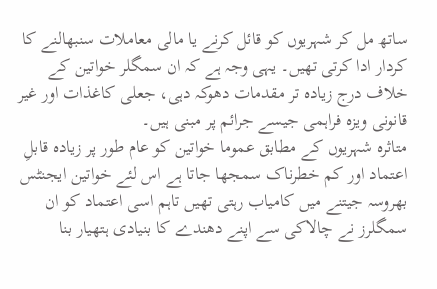ساتھ مل کر شہریوں کو قائل کرنے یا مالی معاملات سنبھالنے کا کردار ادا کرتی تھیں۔ یہی وجہ ہے کہ ان سمگلر خواتین کے خلاف درج زیادہ تر مقدمات دھوکہ دہی، جعلی کاغذات اور غیر قانونی ویزہ فراہمی جیسے جرائم پر مبنی ہیں۔
متاثرہ شہریوں کے مطابق عموما خواتین کو عام طور پر زیادہ قابلِ اعتماد اور کم خطرناک سمجھا جاتا ہے اس لئے خواتین ایجنٹس بھروسہ جیتنے میں کامیاب رہتی تھیں تاہم اسی اعتماد کو ان سمگلرز نے چالاکی سے اپنے دھندے کا بنیادی ہتھیار بنا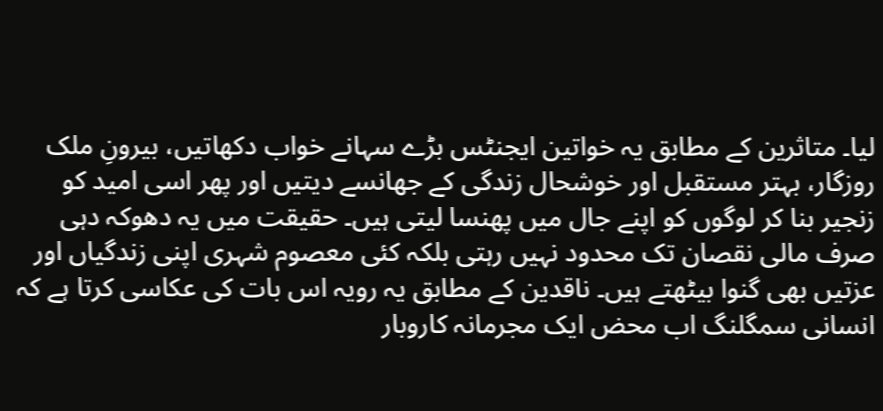لیا۔ متاثرین کے مطابق یہ خواتین ایجنٹس بڑے سہانے خواب دکھاتیں، بیرونِ ملک روزگار، بہتر مستقبل اور خوشحال زندگی کے جھانسے دیتیں اور پھر اسی امید کو زنجیر بنا کر لوگوں کو اپنے جال میں پھنسا لیتی ہیں۔ حقیقت میں یہ دھوکہ دہی صرف مالی نقصان تک محدود نہیں رہتی بلکہ کئی معصوم شہری اپنی زندگیاں اور عزتیں بھی گنوا بیٹھتے ہیں۔ ناقدین کے مطابق یہ رویہ اس بات کی عکاسی کرتا ہے کہ انسانی سمگلنگ اب محض ایک مجرمانہ کاروبار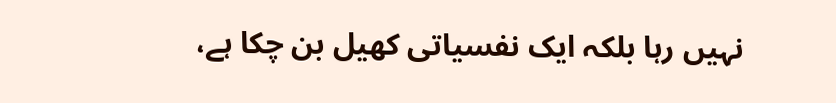نہیں رہا بلکہ ایک نفسیاتی کھیل بن چکا ہے،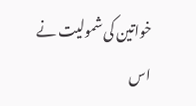خواتین کی شمولیت نے اس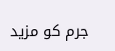جرم کو مزید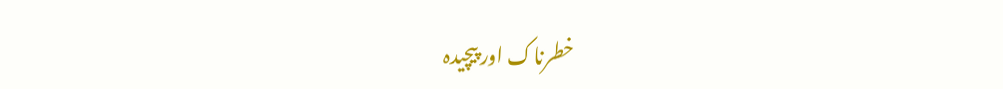خطرناک اور پیچیدہ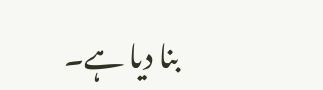بنا دیا ہے۔